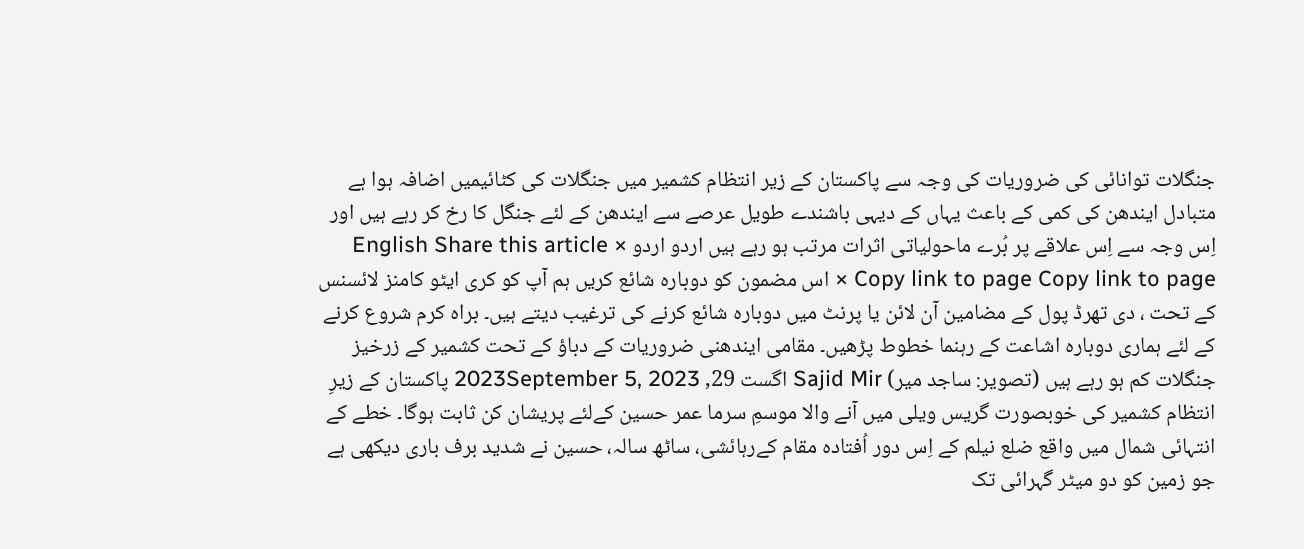جنگلات توانائی کی ضروریات کی وجہ سے پاکستان کے زیر انتظام کشمیر میں جنگلات کی کٹائیمیں اضافہ ہوا ہے متبادل ایندھن کی کمی کے باعث یہاں کے دیہی باشندے طویل عرصے سے ایندھن کے لئے جنگل کا رخ کر رہے ہیں اور اِس وجہ سے اِس علاقے پر بُرے ماحولیاتی اثرات مرتب ہو رہے ہیں اردو اردو English Share this article × Copy link to page Copy link to page × اس مضمون کو دوبارہ شائع کریں ہم آپ کو کری ایٹو کامنز لائسنس کے تحت ، دی تھرڈ پول کے مضامین آن لائن یا پرنٹ میں دوبارہ شائع کرنے کی ترغیب دیتے ہیں۔ براہ کرم شروع کرنے کے لئے ہماری دوبارہ اشاعت کے رہنما خطوط پڑھیں۔ مقامی ایندھنی ضروریات کے دباؤ کے تحت کشمیر کے زرخیز جنگلات کم ہو رہے ہیں (تصویر: ساجد میر) Sajid Mir اگست 29, 2023September 5, 2023 پاکستان کے زیرِ انتظام کشمیر کی خوبصورت گریس ویلی میں آنے والا موسمِ سرما عمر حسین کےلئے پریشان کن ثابت ہوگا۔ خطے کے انتہائی شمال میں واقع ضلع نیلم کے اِس دور اُفتادہ مقام کےرہائشی، ساٹھ سالہ، حسین نے شدید برف باری دیکھی ہے جو زمین کو دو میٹر گہرائی تک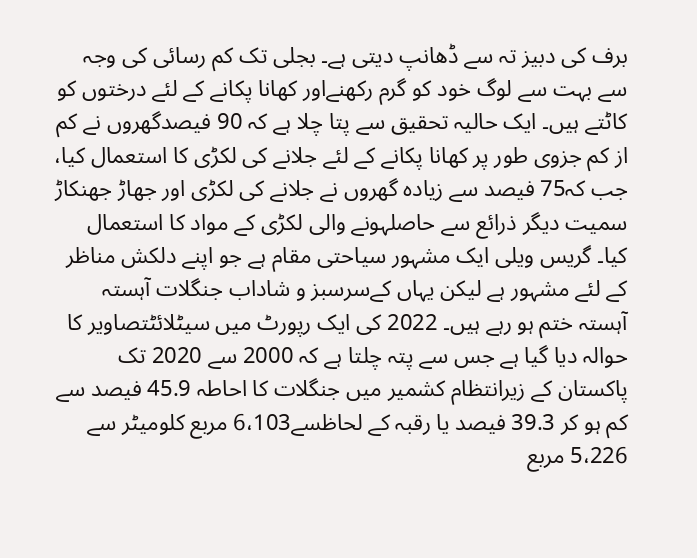برف کی دبیز تہ سے ڈھانپ دیتی ہے۔ بجلی تک کم رسائی کی وجہ سے بہت سے لوگ خود کو گرم رکھنےاور کھانا پکانے کے لئے درختوں کو کاٹتے ہیں۔ ایک حالیہ تحقیق سے پتا چلا ہے کہ 90 فیصدگھروں نے کم از کم جزوی طور پر کھانا پکانے کے لئے جلانے کی لکڑی کا استعمال کیا، جب کہ75 فیصد سے زیادہ گھروں نے جلانے کی لکڑی اور جھاڑ جھنکاڑ سمیت دیگر ذرائع سے حاصلہونے والی لکڑی کے مواد کا استعمال کیا۔ گریس ویلی ایک مشہور سیاحتی مقام ہے جو اپنے دلکش مناظر کے لئے مشہور ہے لیکن یہاں کےسرسبز و شاداب جنگلات آہستہ آہستہ ختم ہو رہے ہیں۔ 2022 کی ایک رپورٹ میں سیٹلائٹتصاویر کا حوالہ دیا گیا ہے جس سے پتہ چلتا ہے کہ 2000 سے 2020 تک پاکستان کے زیرانتظام کشمیر میں جنگلات کا احاطہ 45.9 فیصد سے کم ہو کر 39.3 فیصد یا رقبہ کے لحاظسے6،103 مربع کلومیٹر سے 5،226 مربع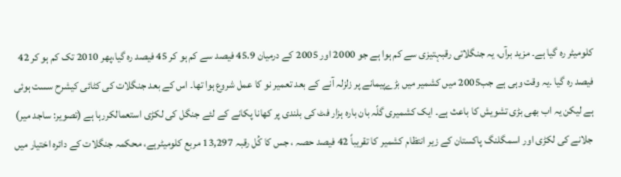کلومیٹر رہ گیا ہے۔ مزید برآں، یہ جنگلاتی رقبہتیزی سے کم ہوا ہے جو 2000 اور 2005 کے درمیان 45.9 فیصد سے کم ہو کر 45 فیصد رہ گیا،پھر 2010 تک کم ہو کر 42 فیصد رہ گیا ۔یہ وقت وہی ہے جب2005 میں کشمیر میں بڑےپیمانے پر زلزلہ آنے کے بعد تعمیر نو کا عمل شروع ہوا تھا۔ اس کے بعد جنگلات کی کٹائی کیشرح سست ہوئی ہے لیکن یہ اب بھی بڑی تشویش کا باعث ہے۔ ایک کشمیری گلّہ بان بارہ ہزار فٹ کی بلندی پر کھانا پکانے کے لئے جنگل کی لکڑی استعمالکررہا ہے (تصویر: ساجد میر) جلانے کی لکڑی اور اسمگلنگ پاکستان کے زیر انتظام کشمیر کا تقریباً 42 فیصد حصہ ، جس کا کُل رقبہ 13,297 مربع کلومیٹرہے، محکمہ جنگلات کے دائرہ اختیار میں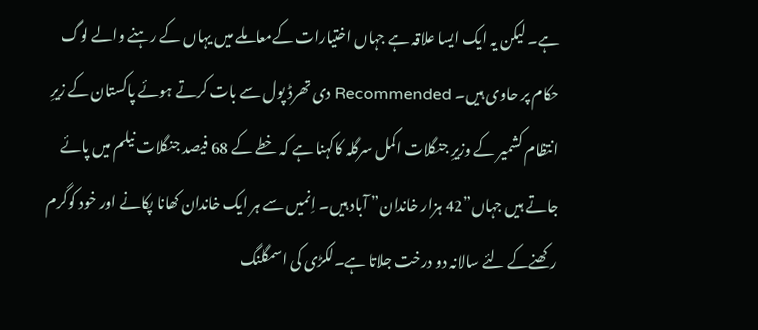ہے۔ لیکن یہ ایک ایسا علاقہ ہے جہاں اختیارات کےمعاملے میں یہاں کے رہنے والے لوگ حکام پر حاوی ہیں۔ Recommended دی تھرڈ پول سے بات کرتے ہوئے پاکستان کے زیرِ انتظام کشمیر کے وزیرِ جنگلات اکمل سرگلہ کاکہنا ہے کہ خطے کے 68 فیصد جنگلات نیلم میں پائے جاتے ہیں جہاں”42 ہزار خاندان” آباد ہیں۔ اِنمیں سے ہر ایک خاندان کھانا پکانے اور خود کوگرم رکھنےکے لئے سالانہ دو درخت جلاتا ہے۔لکڑی کی اسمگلنگ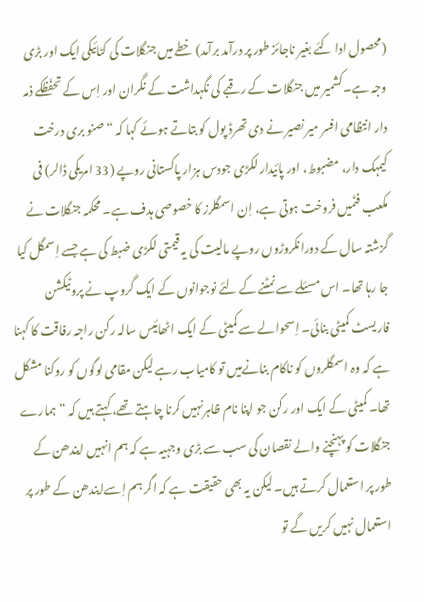(محصول ادا کئے بغیر ناجائز طور پر درآمد برآمد) خطے میں جنگلات کی کٹائیکی ایک اور بڑی وجہ ہے۔کشمیر میں جنگلات کے رقبے کی نگہداشت کے نگران اور اِس کے تحفّظکے ذمہ دار انتظامی افسر میر نصیر نے دی تھرڈ پول کو بتاتے ہوئے کہا کہ “صنو بری درخت کیمہک دار، مضبوط، اور پائیدار لکڑی جودس ہزار پاکستانی روپے (33 امریکی ڈالر) فی مکعب فٹمیں فروخت ہوتی ہے، اِن اسمگلرز کا خصوصی ہدف ہے۔ محکمہ جنگلات نے گزشتہ سال کے دورانکروڑوں روپے مالیت کی یہ قیمتی لکڑی ضبط کی ہے جسے اِسمگل کیا جا رہا تھا۔ اس مسئلے سے نمٹنے کے لئے نوجوانوں کے ایک گروپ نے پروٹیکشن فاریسٹ کمیٹی بنائی۔ اِسحوالے سے کمیٹی کے ایک اٹھائیس سالہ رکن راجہ رفاقت کا کہنا ہے کہ وہ اسمگلروں کو ناکام بنانےمیں تو کامیاب رہے لیکن مقامی لوگوں کو روکنا مشکل تھا۔ کمیٹی کے ایک اور رکن جو اپنا نام ظاہرنہیں کرنا چاہتے تھے، کہتے ہیں کہ “ہمارے جنگلات کو پہنچنے والے نقصان کی سب سے بڑی وجہیہ ہے کہ ہم انہیں ایندھن کے طور پر استعمال کرتے ہیں۔ لیکن یہ بھی حقیقت ہے کہ اگر ہم اِسےایندھن کے طور پر استعمال نہیں کریں گے تو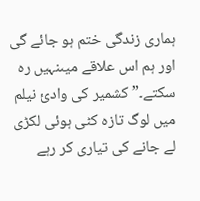ہماری زندگی ختم ہو جائے گی اور ہم اس علاقے میںنہیں رہ سکتے۔” کشمیر کی وادئ نیلم میں لوگ تازہ کٹی ہوئی لکڑی لے جانے کی تیاری کر رہے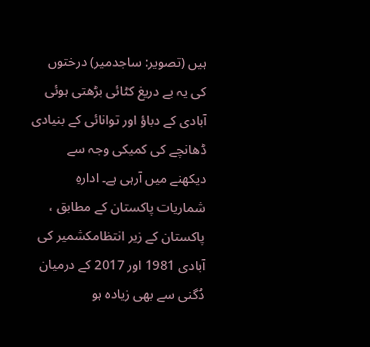ہیں (تصویر: ساجدمیر) درختوں کی یہ بے دریغ کٹائی بڑھتی ہوئی آبادی کے دباؤ اور توانائی کے بنیادی ڈھانچے کی کمیکی وجہ سے دیکھنے میں آرہی ہے۔ ادارہِ شماریات پاکستان کے مطابق ، پاکستان کے زیر انتظامکشمیر کی آبادی 1981 اور 2017 کے درمیان دُگنی سے بھی زیادہ ہو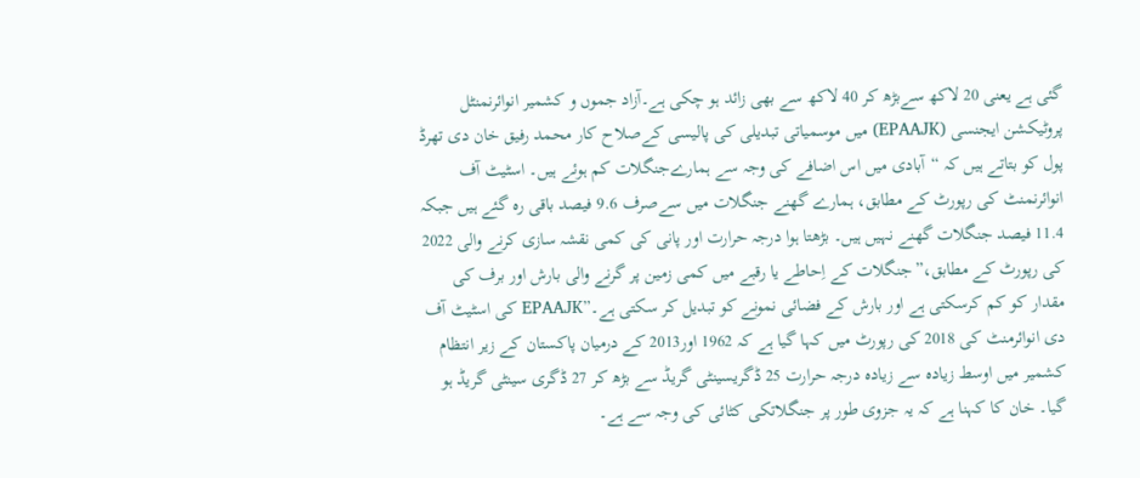گئی ہے یعنی 20 لاکھ سےبڑھ کر 40 لاکھ سے بھی زائد ہو چکی ہے۔آزاد جموں و کشمیر انوائرنمنٹل پروٹیکشن ایجنسی (EPAAJK) میں موسمیاتی تبدیلی کی پالیسی کےصلاح کار محمد رفیق خان دی تھرڈ پول کو بتاتے ہیں کہ “آبادی میں اس اضافے کی وجہ سے ہمارےجنگلات کم ہوئے ہیں۔ اسٹیٹ آف انوائرنمنٹ کی رپورٹ کے مطابق، ہمارے گھنے جنگلات میں سےصرف 9.6 فیصد باقی رہ گئے ہیں جبکہ 11.4 فیصد جنگلات گھنے نہیں ہیں۔ بڑھتا ہوا درجہ حرارت اور پانی کی کمی نقشہ سازی کرنے والی 2022 کی رپورٹ کے مطابق،”جنگلات کے اِحاطے یا رقبے میں کمی زمین پر گرنے والی بارش اور برف کی مقدار کو کم کرسکتی ہے اور بارش کے فضائی نمونے کو تبدیل کر سکتی ہے۔”EPAAJK کی اسٹیٹ آف دی انوائرمنٹ کی 2018 کی رپورٹ میں کہا گیا ہے کہ 1962 اور2013 کے درمیان پاکستان کے زیر انتظام کشمیر میں اوسط زیادہ سے زیادہ درجہ حرارت 25 ڈگریسینٹی گریڈ سے بڑھ کر 27 ڈگری سینٹی گریڈ ہو گیا۔ خان کا کہنا ہے کہ یہ جزوی طور پر جنگلاتکی کٹائی کی وجہ سے ہے۔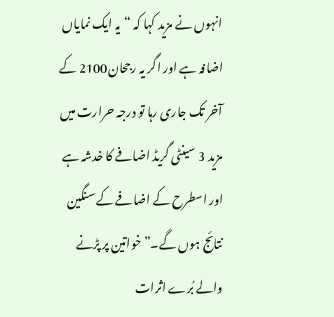انہوں نے مزید کہا کہ “یہ ایک نمایاں اضافہ ہے اور اگر یہ رجحان2100 کے آخر تک جاری رہا تو درجہ حرارت میں مزید 3 سینٹی گریڈ اضافے کا خدشہ ہے اور اسطرح کے اضافے کے سنگین نتائج ہوں گے۔” خواتین پر پڑنے والے بُرے اثرات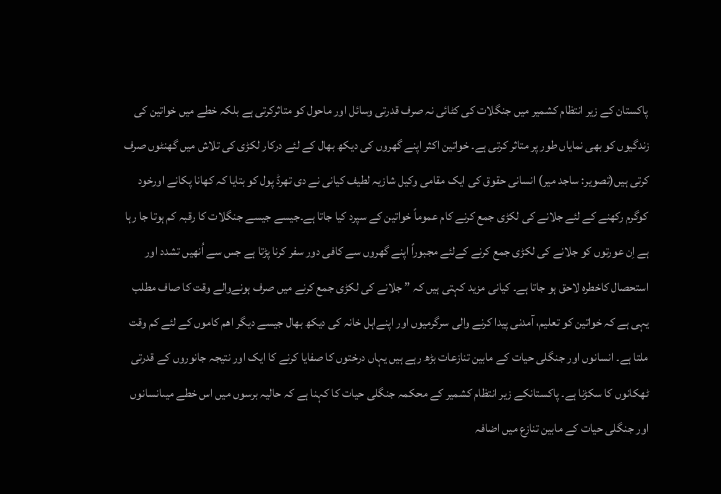پاکستان کے زیر انتظام کشمیر میں جنگلات کی کٹائی نہ صرف قدرتی وسائل اور ماحول کو متاثرکرتی ہے بلکہ خطے میں خواتین کی زندگیوں کو بھی نمایاں طور پر متاثر کرتی ہے۔ خواتین اکثر اپنے گھروں کی دیکھ بھال کے لئے درکار لکڑی کی تلاش میں گھنٹوں صرف کرتی ہیں(تصویر: ساجد میر) انسانی حقوق کی ایک مقامی وکیل شازیہ لطیف کیانی نے دی تھرڈ پول کو بتایا کہ کھانا پکانے اورخود کوگرم رکھنے کے لئے جلانے کی لکڑی جمع کرنے کام عموماً خواتین کے سپرد کیا جاتا ہے۔جیسے جیسے جنگلات کا رقبہ کم ہوتا جا رہا ہے اِن عورتوں کو جلانے کی لکڑی جمع کرنے کےلئے مجبوراً اپنے گھروں سے کافی دور سفر کرنا پڑتا ہے جس سے اُنھیں تشدد اور استحصال کاخطرہ لاحق ہو جاتا ہے۔ کیانی مزید کہتی ہیں کہ ” جلانے کی لکڑی جمع کرنے میں صرف ہونےوالے وقت کا صاف مطلب یہی ہے کہ خواتین کو تعلیم، آمدنی پیدا کرنے والی سرگرمیوں اور اپنےاہل خانہ کی دیکھ بھال جیسے دیگر اھم کاموں کے لئے کم وقت ملتا ہے۔ انسانوں اور جنگلی حیات کے مابین تنازعات بڑھ رہے ہیں یہاں درختوں کا صفایا کرنے کا ایک اور نتیجہ جانوروں کے قدرتی ٹھکانوں کا سکڑنا ہے۔ پاکستانکے زیر انتظام کشمیر کے محکمہ جنگلی حیات کا کہنا ہے کہ حالیہ برسوں میں اس خطے میںانسانوں اور جنگلی حیات کے مابین تنازع میں اضافہ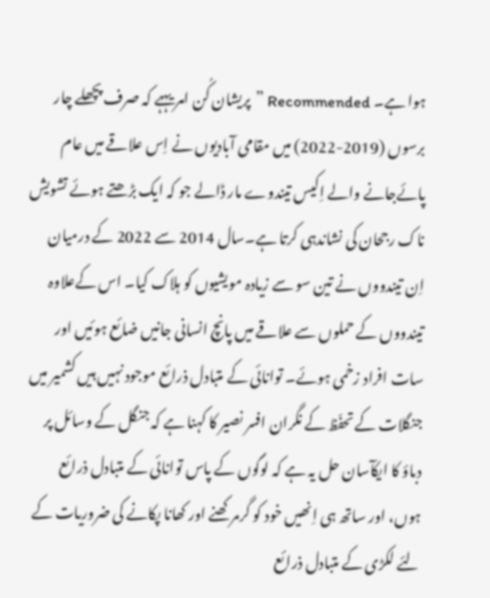ہوا ہے۔ Recommended ”پریشان کُن امر یہہے کہ صرف پچھلے چار برسوں (2019-2022) میں مقامی آبادیوں نے اِس علاقے میں عام پائےجانے والے اِکیس تیندوے مار ڈالے جو کہ ایک بڑھتے ہوئے تشویش ناک رجحان کی نشاندہی کرتا ہے۔سال 2014 سے 2022 کے درمیان اِن تیندووں نے تین سو سے زیادہ مویشیوں کو ہلاک کیا۔ اس کےعلاوہ تیندووں کے حملوں سے علاقے میں پانچ انسانی جانیں ضائع ہوئیں اور سات افراد زخمی ہوئے۔ توانائی کے متبادل ذرائع موجود نہیں ہیں کشمیر میں جنگلات کے تحفّظ کے نگران افسر نصیر کا کہنا ہے کہ جنگل کے وسائل پر دباؤ کا ایکآسان حل یہ ہے کہ لوگوں کے پاس توانائی کے متبادل ذرائع ہوں، اور ساتھ ہی اِنھیں خود کو گرمرکھنے اور کھانا پکانے کی ضروریات کے لئے لکڑی کے متبادل ذرائع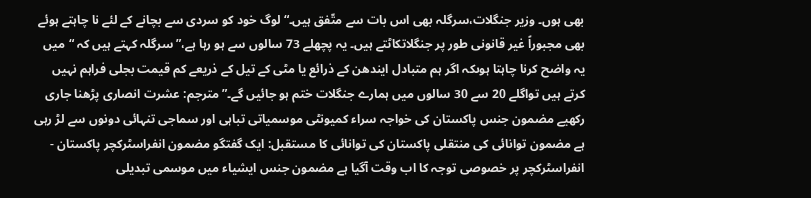بھی ہوں۔ وزیر جنگلات،سرگلہ بھی اس بات سے متّفق ہیں۔“لوگ خود کو سردی سے بچانے کے لئے نا چاہتے ہوئے بھی مجبوراً غیر قانونی طور پر جنگلاتکاٹتے ہیں۔ یہ پچھلے 73 سالوں سے ہو رہا ہے،” سرگلہ کہتے ہیں کہ “میں یہ واضح کرنا چاہتا ہوںکہ اگر ہم متبادل ایندھن کے ذرائع یا مٹی کے تیل کے ذریعے کم قیمت بجلی فراہم نہیں کرتے ہیں تواگلے 20 سے 30 سالوں میں ہمارے جنگلات ختم ہو جائیں گے۔” مترجم: عشرت انصاری پڑھنا جاری رکھیے مضمون جنس پاکستان کی خواجہ سراء کمیونٹی موسمیاتی تباہی اور سماجی تنہائی دونوں سے لڑ رہی ہے مضمون توانائی کی منتقلی پاکستان کی توانائی کا مستقبل: ایک گفتگو مضمون انفراسٹرکچر پاکستان - انفراسٹرکچر پر خصوصی توجہ کا اب وقت آگیا ہے مضمون جنس ایشیاء میں موسمی تبدیلی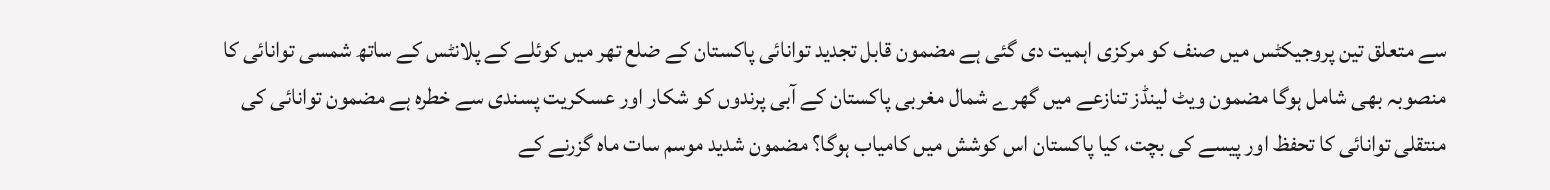سے متعلق تین پروجیکٹس میں صنف کو مرکزی اہمیت دی گئی ہے مضمون قابل تجدید توانائی پاکستان کے ضلع تھر میں کوئلے کے پلانٹس کے ساتھ شمسی توانائی کا منصوبہ بھی شامل ہوگا مضمون ویٹ لینڈز تنازعے میں گھرے شمال مغربی پاکستان کے آبی پرندوں کو شکار اور عسکریت پسندی سے خطرہ ہے مضمون توانائی کی منتقلی توانائی کا تحفظ اور پیسے کی بچت، کیا پاکستان اس کوشش میں کامیاب ہوگا؟ مضمون شدید موسم سات ماہ گزرنے کے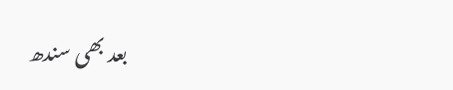بعد بھی سندھ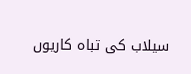سیلاب کی تباہ کاریوں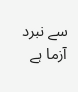سے نبرد آزما ہے